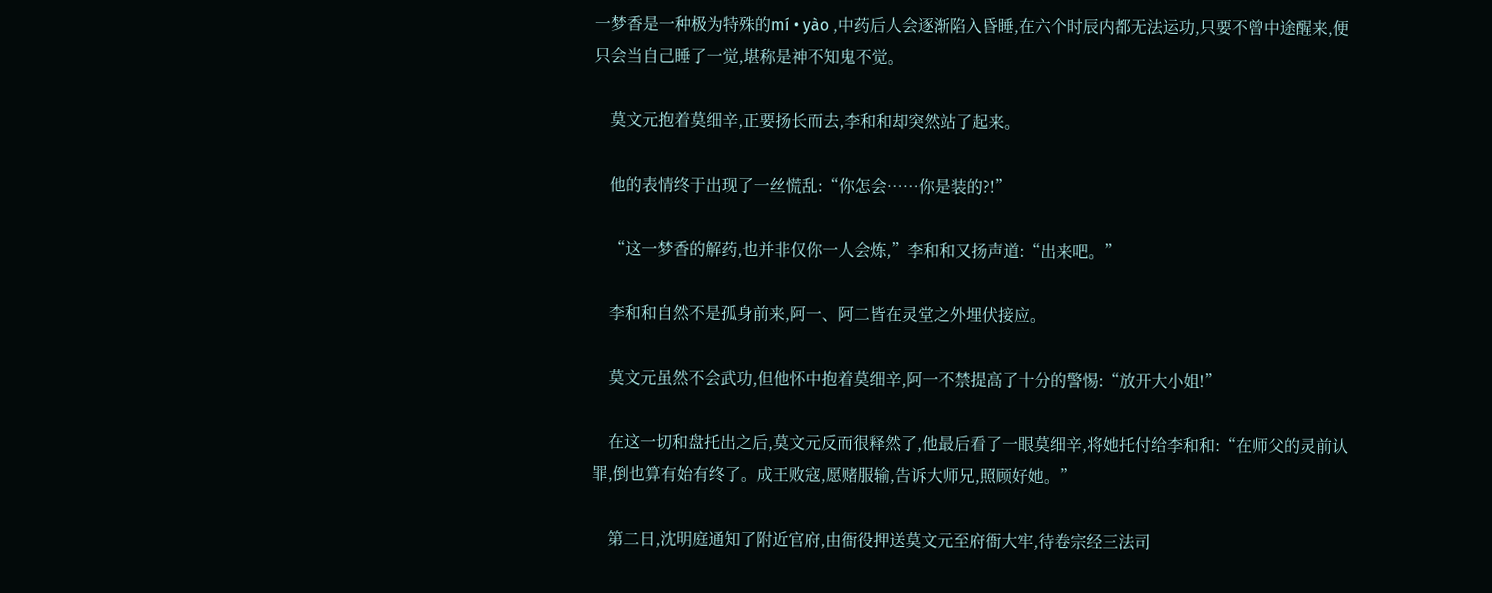一梦香是一种极为特殊的mí • yào ,中药后人会逐渐陷入昏睡,在六个时辰内都无法运功,只要不曾中途醒来,便只会当自己睡了一觉,堪称是神不知鬼不觉。

    莫文元抱着莫细辛,正要扬长而去,李和和却突然站了起来。

    他的表情终于出现了一丝慌乱:“你怎会……你是装的?!”

    “这一梦香的解药,也并非仅你一人会炼,”李和和又扬声道:“出来吧。”

    李和和自然不是孤身前来,阿一、阿二皆在灵堂之外埋伏接应。

    莫文元虽然不会武功,但他怀中抱着莫细辛,阿一不禁提高了十分的警惕:“放开大小姐!”

    在这一切和盘托出之后,莫文元反而很释然了,他最后看了一眼莫细辛,将她托付给李和和:“在师父的灵前认罪,倒也算有始有终了。成王败寇,愿赌服输,告诉大师兄,照顾好她。”

    第二日,沈明庭通知了附近官府,由衙役押送莫文元至府衙大牢,待卷宗经三法司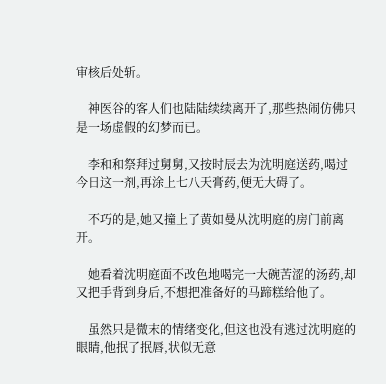审核后处斩。

    神医谷的客人们也陆陆续续离开了,那些热闹仿佛只是一场虚假的幻梦而已。

    李和和祭拜过舅舅,又按时辰去为沈明庭送药,喝过今日这一剂,再涂上七八天膏药,便无大碍了。

    不巧的是,她又撞上了黄如曼从沈明庭的房门前离开。

    她看着沈明庭面不改色地喝完一大碗苦涩的汤药,却又把手背到身后,不想把准备好的马蹄糕给他了。

    虽然只是微末的情绪变化,但这也没有逃过沈明庭的眼睛,他抿了抿唇,状似无意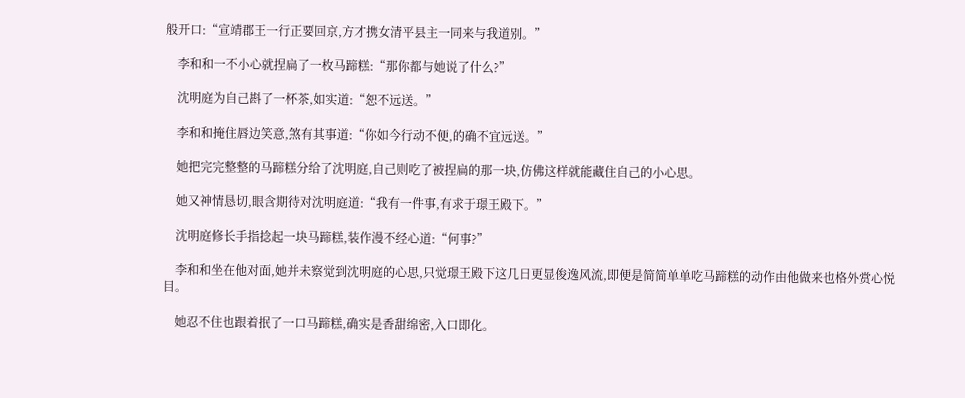般开口:“宣靖郡王一行正要回京,方才携女清平县主一同来与我道别。”

    李和和一不小心就捏扁了一枚马蹄糕:“那你都与她说了什么?”

    沈明庭为自己斟了一杯茶,如实道:“恕不远送。”

    李和和掩住唇边笑意,煞有其事道:“你如今行动不便,的确不宜远送。”

    她把完完整整的马蹄糕分给了沈明庭,自己则吃了被捏扁的那一块,仿佛这样就能藏住自己的小心思。

    她又神情恳切,眼含期待对沈明庭道:“我有一件事,有求于璟王殿下。”

    沈明庭修长手指捻起一块马蹄糕,装作漫不经心道:“何事?”

    李和和坐在他对面,她并未察觉到沈明庭的心思,只觉璟王殿下这几日更显俊逸风流,即便是简简单单吃马蹄糕的动作由他做来也格外赏心悦目。

    她忍不住也跟着抿了一口马蹄糕,确实是香甜绵密,入口即化。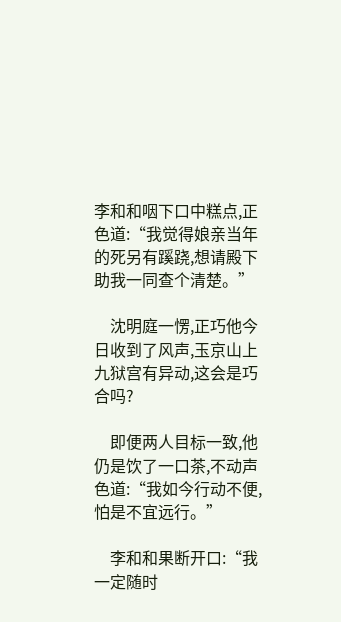李和和咽下口中糕点,正色道:“我觉得娘亲当年的死另有蹊跷,想请殿下助我一同查个清楚。”

    沈明庭一愣,正巧他今日收到了风声,玉京山上九狱宫有异动,这会是巧合吗?

    即便两人目标一致,他仍是饮了一口茶,不动声色道:“我如今行动不便,怕是不宜远行。”

    李和和果断开口:“我一定随时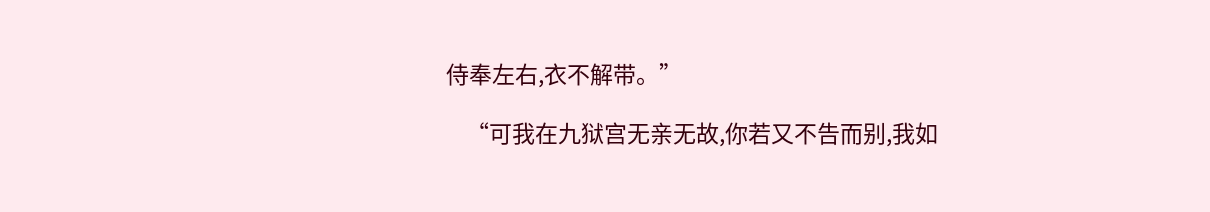侍奉左右,衣不解带。”

    “可我在九狱宫无亲无故,你若又不告而别,我如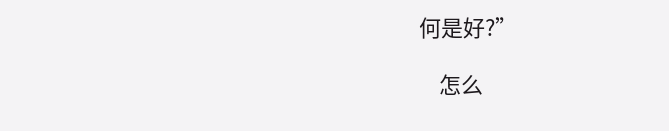何是好?”

    怎么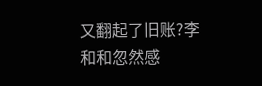又翻起了旧账?李和和忽然感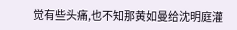觉有些头痛,也不知那黄如曼给沈明庭灌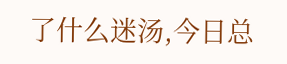了什么迷汤,今日总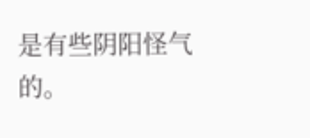是有些阴阳怪气的。